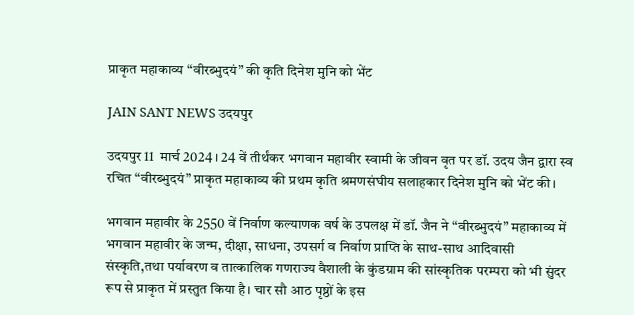प्राकृत महाकाव्य “वीरब्भुदयं” की कृति दिनेश मुनि को भेंट

JAIN SANT NEWS उदयपुर

उदयपुर 11  मार्च 2024 । 24 वें तीर्थंकर भगवान महावीर स्वामी के जीवन वृत पर डॉ. उदय जैन द्वारा स्व रचित “वीरब्भुदयं” प्राकृत महाकाव्य की प्रथम कृति श्रमणसंघीय सलाहकार दिनेश मुनि को भेंट की।

भगवान महावीर के 2550 वें निर्वाण कल्याणक वर्ष के उपलक्ष में डॉ. जैन ने “वीरब्भुदयं” महाकाव्य में भगवान महावीर के जन्म, दीक्षा, साधना, उपसर्ग व निर्वाण प्राप्ति के साथ-साथ आदिवासी संस्कृति,तथा पर्यावरण व तात्कालिक गणराज्य वैशाली के कुंडग्राम की सांस्कृतिक परम्परा को भी सुंदर रूप से प्राकृत में प्रस्तुत किया है। चार सौ आठ पृष्ठों के इस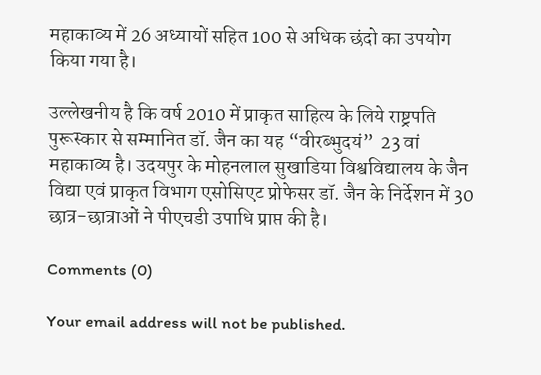महाकाव्य में 26 अध्यायों सहित 100 से अधिक छंदो का उपयोग किया गया है।

उल्लेखनीय है कि वर्ष 2010 में प्राकृत साहित्य के लिये राष्ट्रपति पुरूस्कार से सम्मानित डॉ. जैन का यह “वीरब्भुदयं”  23 वां महाकाव्य है। उदयपुर के मोहनलाल सुखाडिया विश्वविद्यालय के जैन विद्या एवं प्राकृत विभाग एसोसिएट प्रोफेसर डॉ. जैन के निर्देशन में 30 छात्र-छात्राओं ने पीएचडी उपाधि प्राप्त की है।

Comments (0)

Your email address will not be published.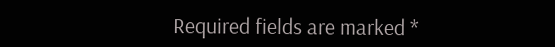Required fields are marked *